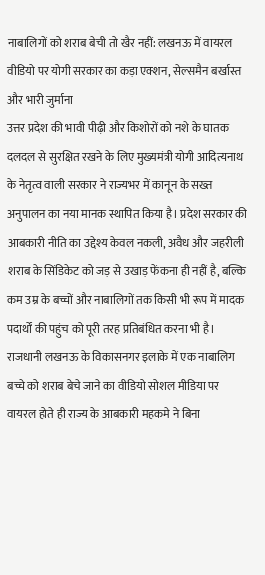नाबालिगों को शराब बेची तो खैर नहीं: लखनऊ में वायरल वीडियो पर योगी सरकार का कड़ा एक्शन, सेल्समैन बर्खास्त और भारी जुर्माना
उत्तर प्रदेश की भावी पीढ़ी और किशोरों को नशे के घातक दलदल से सुरक्षित रखने के लिए मुख्यमंत्री योगी आदित्यनाथ के नेतृत्व वाली सरकार ने राज्यभर में कानून के सख्त अनुपालन का नया मानक स्थापित किया है। प्रदेश सरकार की आबकारी नीति का उद्देश्य केवल नकली, अवैध और जहरीली शराब के सिंडिकेट को जड़ से उखाड़ फेंकना ही नहीं है, बल्कि कम उम्र के बच्चों और नाबालिगों तक किसी भी रूप में मादक पदार्थों की पहुंच को पूरी तरह प्रतिबंधित करना भी है। राजधानी लखनऊ के विकासनगर इलाके में एक नाबालिग बच्चे को शराब बेचे जाने का वीडियो सोशल मीडिया पर वायरल होते ही राज्य के आबकारी महकमे ने बिना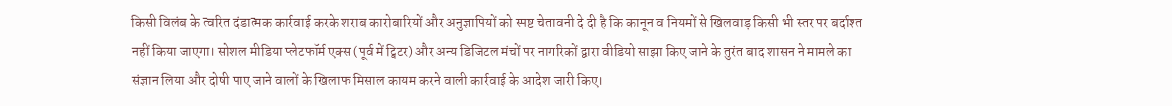किसी विलंब के त्वरित दंडात्मक कार्रवाई करके शराब कारोबारियों और अनुज्ञापियों को स्पष्ट चेतावनी दे दी है कि कानून व नियमों से खिलवाड़ किसी भी स्तर पर बर्दाश्त नहीं किया जाएगा। सोशल मीडिया प्लेटफॉर्म एक्स (पूर्व में ट्विटर) और अन्य डिजिटल मंचों पर नागरिकों द्वारा वीडियो साझा किए जाने के तुरंत बाद शासन ने मामले का संज्ञान लिया और दोषी पाए जाने वालों के खिलाफ मिसाल कायम करने वाली कार्रवाई के आदेश जारी किए।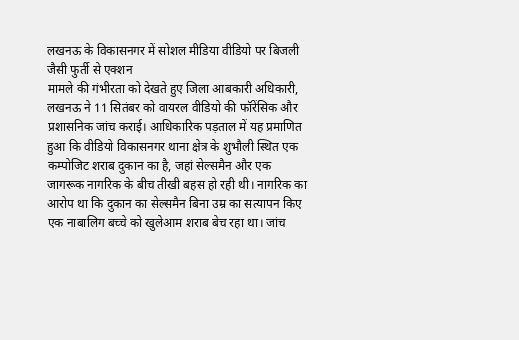लखनऊ के विकासनगर में सोशल मीडिया वीडियो पर बिजली जैसी फुर्ती से एक्शन
मामले की गंभीरता को देखते हुए जिला आबकारी अधिकारी, लखनऊ ने 11 सितंबर को वायरल वीडियो की फॉरेंसिक और प्रशासनिक जांच कराई। आधिकारिक पड़ताल में यह प्रमाणित हुआ कि वीडियो विकासनगर थाना क्षेत्र के शुभौली स्थित एक कम्पोजिट शराब दुकान का है, जहां सेल्समैन और एक जागरूक नागरिक के बीच तीखी बहस हो रही थी। नागरिक का आरोप था कि दुकान का सेल्समैन बिना उम्र का सत्यापन किए एक नाबालिग बच्चे को खुलेआम शराब बेच रहा था। जांच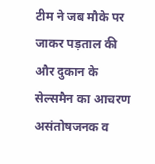टीम ने जब मौके पर जाकर पड़ताल की और दुकान के सेल्समैन का आचरण असंतोषजनक व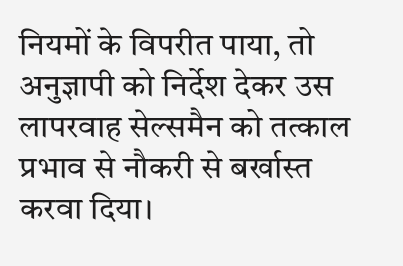नियमों के विपरीत पाया, तो अनुज्ञापी को निर्देश देकर उस लापरवाह सेल्समैन को तत्काल प्रभाव से नौकरी से बर्खास्त करवा दिया।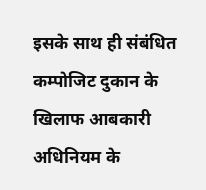इसके साथ ही संबंधित कम्पोजिट दुकान के खिलाफ आबकारी अधिनियम के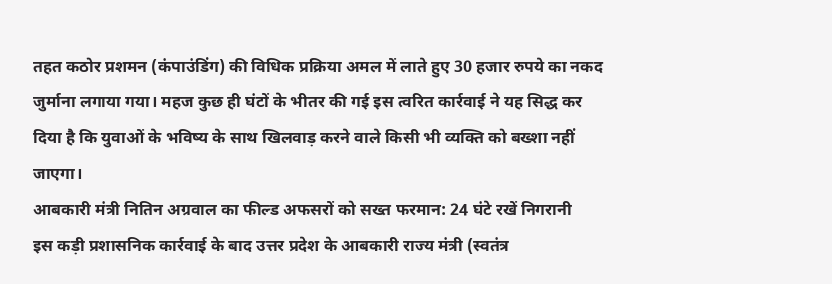तहत कठोर प्रशमन (कंपाउंडिंग) की विधिक प्रक्रिया अमल में लाते हुए 30 हजार रुपये का नकद जुर्माना लगाया गया। महज कुछ ही घंटों के भीतर की गई इस त्वरित कार्रवाई ने यह सिद्ध कर दिया है कि युवाओं के भविष्य के साथ खिलवाड़ करने वाले किसी भी व्यक्ति को बख्शा नहीं जाएगा।
आबकारी मंत्री नितिन अग्रवाल का फील्ड अफसरों को सख्त फरमान: 24 घंटे रखें निगरानी
इस कड़ी प्रशासनिक कार्रवाई के बाद उत्तर प्रदेश के आबकारी राज्य मंत्री (स्वतंत्र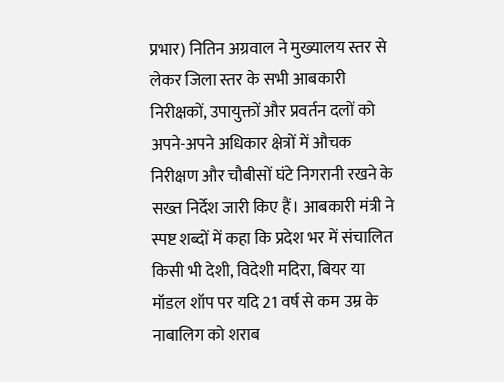प्रभार) नितिन अग्रवाल ने मुख्यालय स्तर से लेकर जिला स्तर के सभी आबकारी निरीक्षकों, उपायुक्तों और प्रवर्तन दलों को अपने-अपने अधिकार क्षेत्रों में औचक निरीक्षण और चौबीसों घंटे निगरानी रखने के सख्त निर्देश जारी किए हैं। आबकारी मंत्री ने स्पष्ट शब्दों में कहा कि प्रदेश भर में संचालित किसी भी देशी, विदेशी मदिरा, बियर या मॉडल शॉप पर यदि 21 वर्ष से कम उम्र के नाबालिग को शराब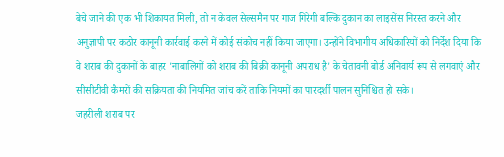बेचे जाने की एक भी शिकायत मिली, तो न केवल सेल्समैन पर गाज गिरेगी बल्कि दुकान का लाइसेंस निरस्त करने और अनुज्ञापी पर कठोर कानूनी कार्रवाई करने में कोई संकोच नहीं किया जाएगा। उन्होंने विभागीय अधिकारियों को निर्देश दिया कि वे शराब की दुकानों के बाहर 'नाबालिगों को शराब की बिक्री कानूनी अपराध है' के चेतावनी बोर्ड अनिवार्य रूप से लगवाएं और सीसीटीवी कैमरों की सक्रियता की नियमित जांच करें ताकि नियमों का पारदर्शी पालन सुनिश्चित हो सके।
जहरीली शराब पर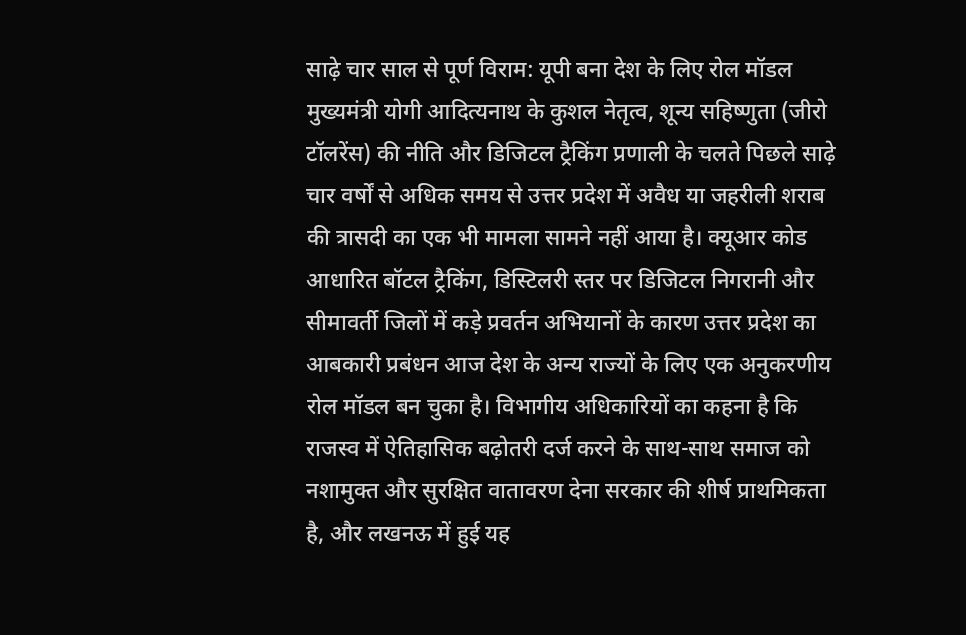साढ़े चार साल से पूर्ण विराम: यूपी बना देश के लिए रोल मॉडल
मुख्यमंत्री योगी आदित्यनाथ के कुशल नेतृत्व, शून्य सहिष्णुता (जीरो टॉलरेंस) की नीति और डिजिटल ट्रैकिंग प्रणाली के चलते पिछले साढ़े चार वर्षों से अधिक समय से उत्तर प्रदेश में अवैध या जहरीली शराब की त्रासदी का एक भी मामला सामने नहीं आया है। क्यूआर कोड आधारित बॉटल ट्रैकिंग, डिस्टिलरी स्तर पर डिजिटल निगरानी और सीमावर्ती जिलों में कड़े प्रवर्तन अभियानों के कारण उत्तर प्रदेश का आबकारी प्रबंधन आज देश के अन्य राज्यों के लिए एक अनुकरणीय रोल मॉडल बन चुका है। विभागीय अधिकारियों का कहना है कि राजस्व में ऐतिहासिक बढ़ोतरी दर्ज करने के साथ-साथ समाज को नशामुक्त और सुरक्षित वातावरण देना सरकार की शीर्ष प्राथमिकता है, और लखनऊ में हुई यह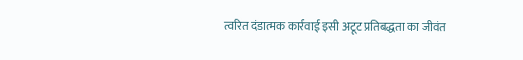त्वरित दंडात्मक कार्रवाई इसी अटूट प्रतिबद्धता का जीवंत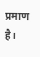प्रमाण है।